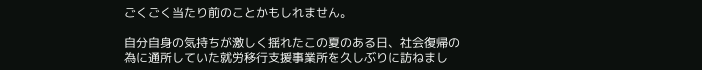ごくごく当たり前のことかもしれません。

自分自身の気持ちが激しく揺れたこの夏のある日、社会復帰の為に通所していた就労移行支援事業所を久しぶりに訪ねまし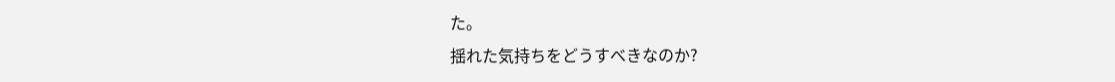た。
揺れた気持ちをどうすべきなのか?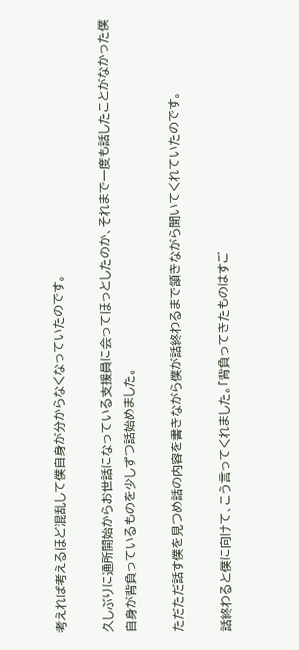考えれば考えるほど混乱して僕自身が分からなくなっていたのです。

久しぶりに通所開始からお世話になっている支援員に会ってほっとしたのか、それまで一度も話したことがなかった僕自身が背負っているものを少しずつ話始めました。

ただただ話す僕を見つめ話の内容を書きながら僕が話終わるまで頷きながら聞いてくれていたのです。

話終わると僕に向けて、こう言ってくれました。「背負ってきたものはすご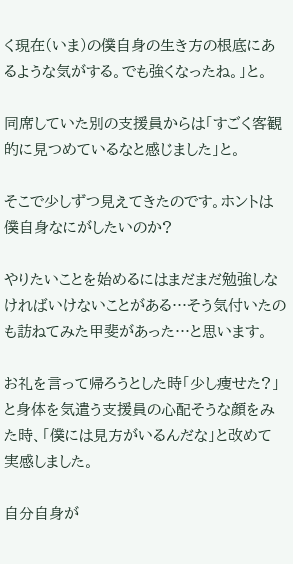く現在(いま)の僕自身の生き方の根底にあるような気がする。でも強くなったね。」と。

同席していた別の支援員からは「すごく客観的に見つめているなと感じました」と。

そこで少しずつ見えてきたのです。ホントは僕自身なにがしたいのか?

やりたいことを始めるにはまだまだ勉強しなければいけないことがある…そう気付いたのも訪ねてみた甲斐があった…と思います。

お礼を言って帰ろうとした時「少し痩せた?」と身体を気遣う支援員の心配そうな顔をみた時、「僕には見方がいるんだな」と改めて実感しました。

自分自身が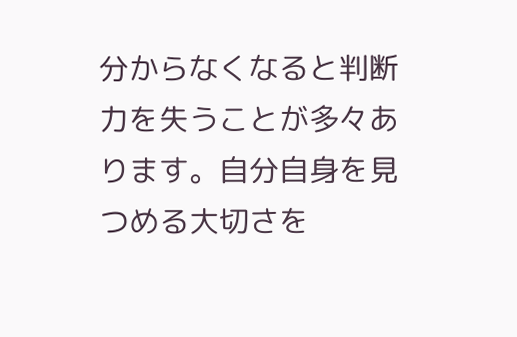分からなくなると判断力を失うことが多々あります。自分自身を見つめる大切さを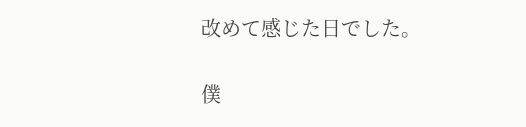改めて感じた日でした。

僕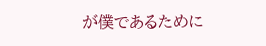が僕であるために